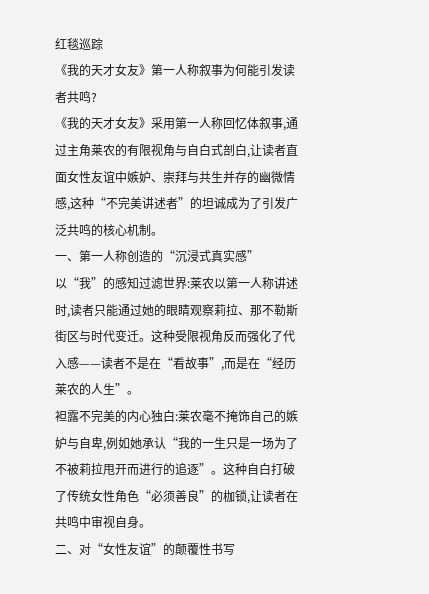红毯巡踪
《我的天才女友》第一人称叙事为何能引发读者共鸣?
《我的天才女友》采用第一人称回忆体叙事,通过主角莱农的有限视角与自白式剖白,让读者直面女性友谊中嫉妒、崇拜与共生并存的幽微情感,这种“不完美讲述者”的坦诚成为了引发广泛共鸣的核心机制。
一、第一人称创造的“沉浸式真实感”
以“我”的感知过滤世界:莱农以第一人称讲述时,读者只能通过她的眼睛观察莉拉、那不勒斯街区与时代变迁。这种受限视角反而强化了代入感——读者不是在“看故事”,而是在“经历莱农的人生”。
袒露不完美的内心独白:莱农毫不掩饰自己的嫉妒与自卑,例如她承认“我的一生只是一场为了不被莉拉甩开而进行的追逐”。这种自白打破了传统女性角色“必须善良”的枷锁,让读者在共鸣中审视自身。
二、对“女性友谊”的颠覆性书写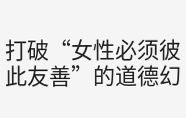打破“女性必须彼此友善”的道德幻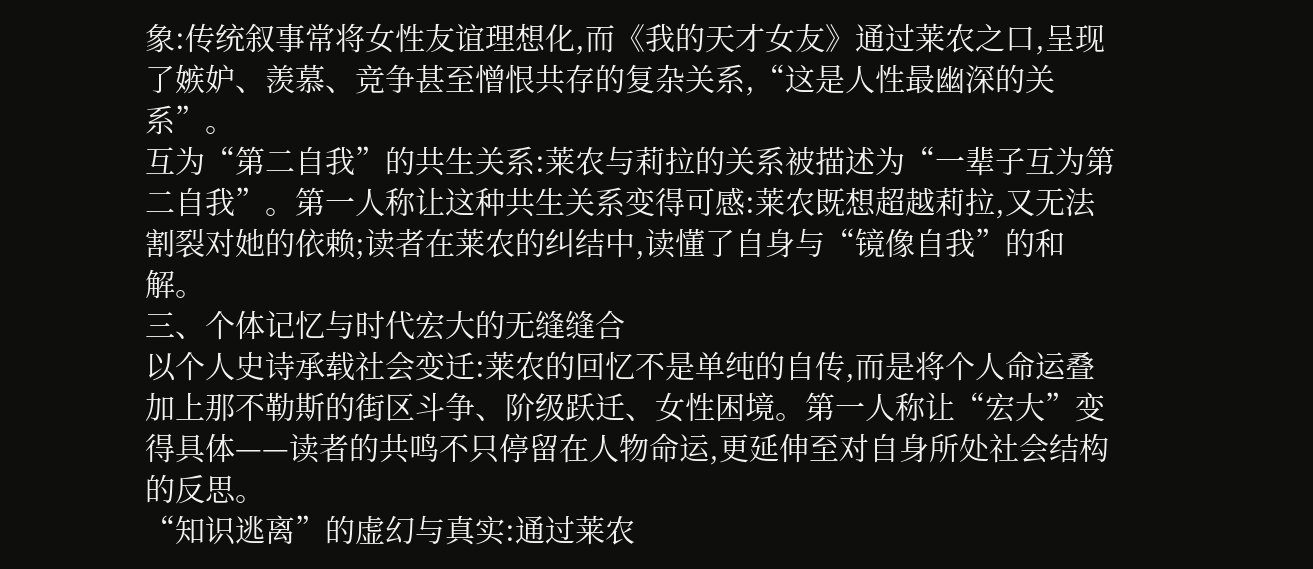象:传统叙事常将女性友谊理想化,而《我的天才女友》通过莱农之口,呈现了嫉妒、羡慕、竞争甚至憎恨共存的复杂关系,“这是人性最幽深的关系”。
互为“第二自我”的共生关系:莱农与莉拉的关系被描述为“一辈子互为第二自我”。第一人称让这种共生关系变得可感:莱农既想超越莉拉,又无法割裂对她的依赖;读者在莱农的纠结中,读懂了自身与“镜像自我”的和解。
三、个体记忆与时代宏大的无缝缝合
以个人史诗承载社会变迁:莱农的回忆不是单纯的自传,而是将个人命运叠加上那不勒斯的街区斗争、阶级跃迁、女性困境。第一人称让“宏大”变得具体——读者的共鸣不只停留在人物命运,更延伸至对自身所处社会结构的反思。
“知识逃离”的虚幻与真实:通过莱农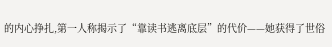的内心挣扎,第一人称揭示了“靠读书逃离底层”的代价——她获得了世俗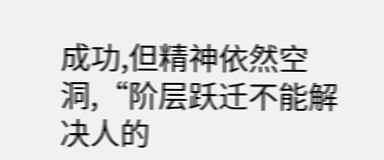成功,但精神依然空洞,“阶层跃迁不能解决人的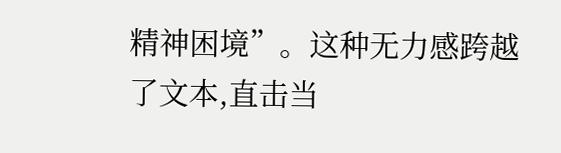精神困境”。这种无力感跨越了文本,直击当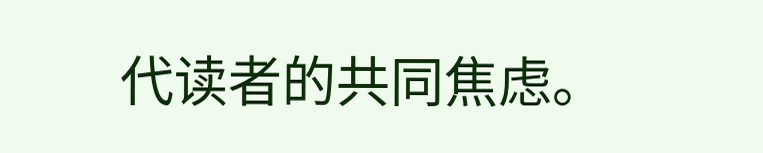代读者的共同焦虑。